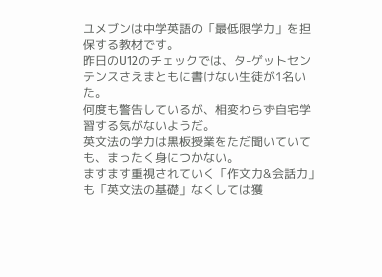ユメブンは中学英語の「最低限学力」を担保する教材です。
昨日のU12のチェックでは、タ-ゲットセンテンスさえまともに書けない生徒が1名いた。
何度も警告しているが、相変わらず自宅学習する気がないようだ。
英文法の学力は黒板授業をただ聞いていても、まったく身につかない。
ますます重視されていく「作文力&会話力」も「英文法の基礎」なくしては獲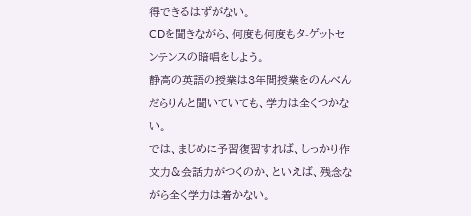得できるはずがない。
CDを聞きながら、何度も何度もタ-ゲットセンテンスの暗唱をしよう。
静高の英語の授業は3年間授業をのんべんだらりんと聞いていても、学力は全くつかない。
では、まじめに予習復習すれば、しっかり作文力&会話力がつくのか、といえば、残念ながら全く学力は着かない。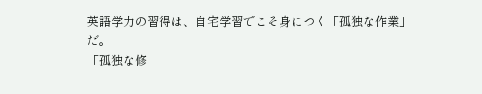英語学力の習得は、自宅学習でこそ身につく「孤独な作業」だ。
「孤独な修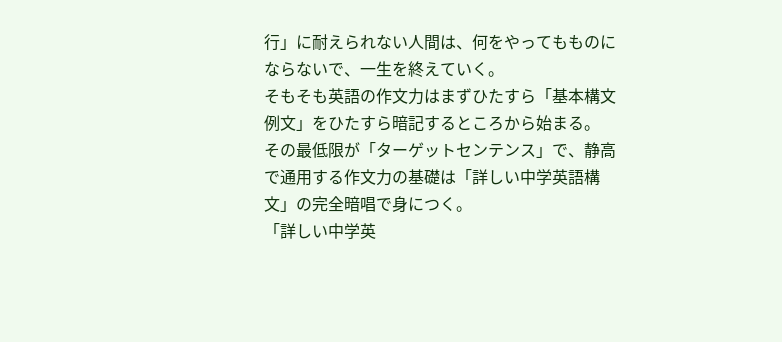行」に耐えられない人間は、何をやってもものにならないで、一生を終えていく。
そもそも英語の作文力はまずひたすら「基本構文例文」をひたすら暗記するところから始まる。
その最低限が「ターゲットセンテンス」で、静高で通用する作文力の基礎は「詳しい中学英語構文」の完全暗唱で身につく。
「詳しい中学英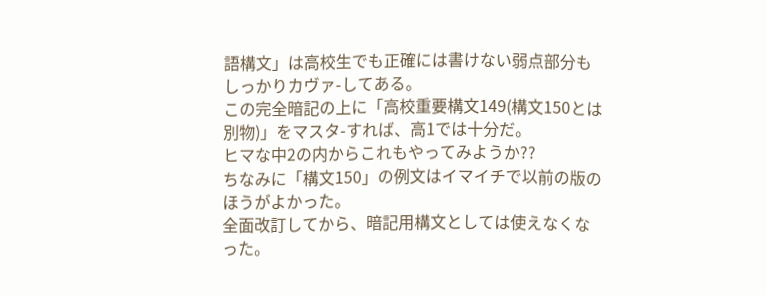語構文」は高校生でも正確には書けない弱点部分もしっかりカヴァ-してある。
この完全暗記の上に「高校重要構文149(構文150とは別物)」をマスタ-すれば、高1では十分だ。
ヒマな中2の内からこれもやってみようか??
ちなみに「構文150」の例文はイマイチで以前の版のほうがよかった。
全面改訂してから、暗記用構文としては使えなくなった。